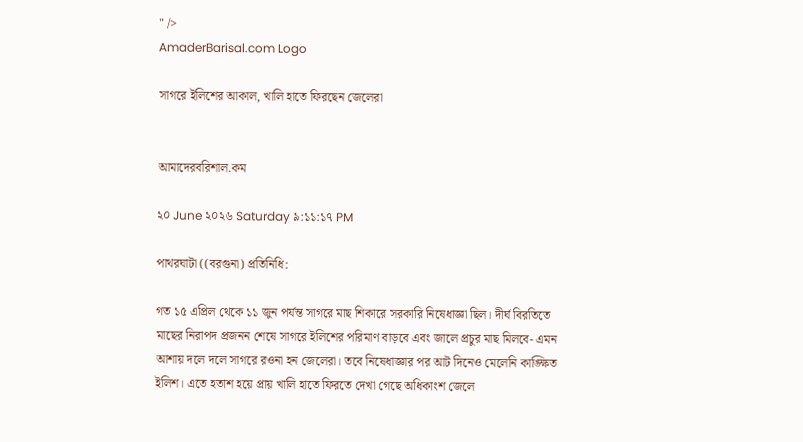" />
AmaderBarisal.com Logo

সাগরে ইলিশের আকাল, খালি হাতে ফিরছেন জেলেরা


আমাদেরবরিশাল.কম

২০ June ২০২৬ Saturday ৯:১১:১৭ PM

পাথরঘাটা ((বরগুনা) প্রতিনিধি:

গত ১৫ এপ্রিল থেকে ১১ জুন পর্যন্ত সাগরে মাছ শিকারে সরকারি নিষেধাজ্ঞা ছিল। দীর্ঘ বিরতিতে মাছের নিরাপদ প্রজনন শেষে সাগরে ইলিশের পরিমাণ বাড়বে এবং জালে প্রচুর মাছ মিলবে- এমন আশায় দলে দলে সাগরে রওনা হন জেলেরা। তবে নিষেধাজ্ঞার পর আট দিনেও মেলেনি কাঙ্ক্ষিত ইলিশ। এতে হতাশ হয়ে প্রায় খালি হাতে ফিরতে দেখা গেছে অধিকাংশ জেলে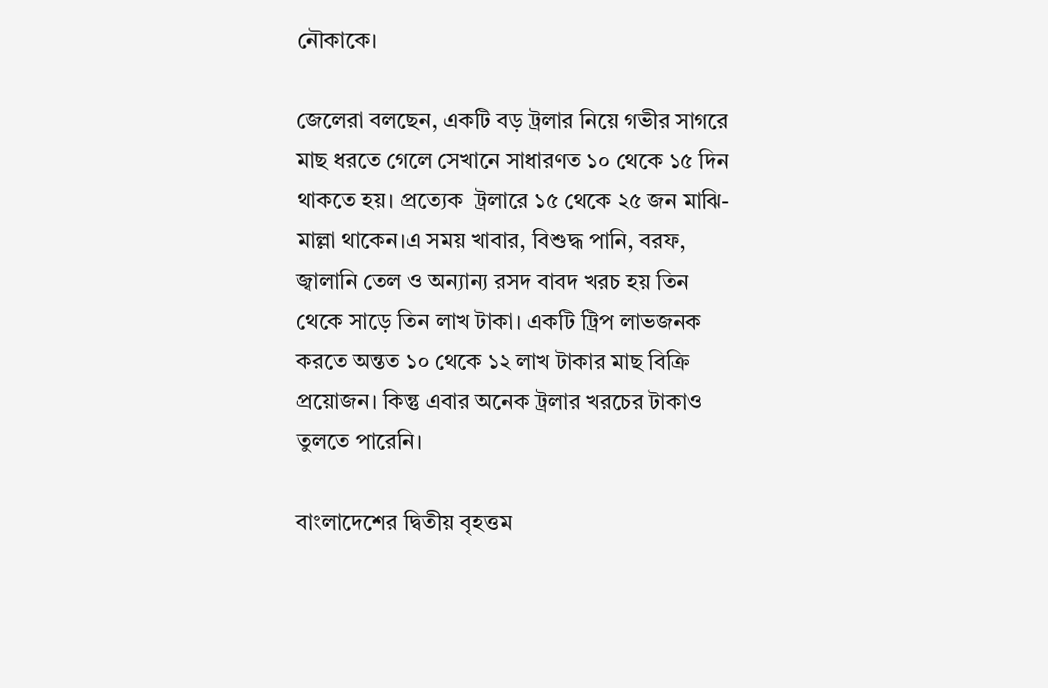নৌকাকে।

জেলেরা বলছেন, একটি বড় ট্রলার নিয়ে গভীর সাগরে মাছ ধরতে গেলে সেখানে সাধারণত ১০ থেকে ১৫ দিন থাকতে হয়। প্রত্যেক  ট্রলারে ১৫ থেকে ২৫ জন মাঝি-মাল্লা থাকেন।এ সময় খাবার, বিশুদ্ধ পানি, বরফ, জ্বালানি তেল ও অন্যান্য রসদ বাবদ খরচ হয় তিন  থেকে সাড়ে তিন লাখ টাকা। একটি ট্রিপ লাভজনক করতে অন্তত ১০ থেকে ১২ লাখ টাকার মাছ বিক্রি প্রয়োজন। কিন্তু এবার অনেক ট্রলার খরচের টাকাও তুলতে পারেনি।

বাংলাদেশের দ্বিতীয় বৃহত্তম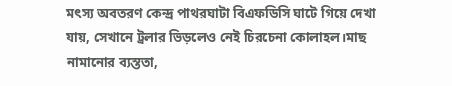মৎস্য অবতরণ কেন্দ্র পাথরঘাটা বিএফডিসি ঘাটে গিয়ে দেখা যায়, সেখানে ট্রলার ভিড়লেও নেই চিরচেনা কোলাহল।মাছ নামানোর ব্যস্ততা,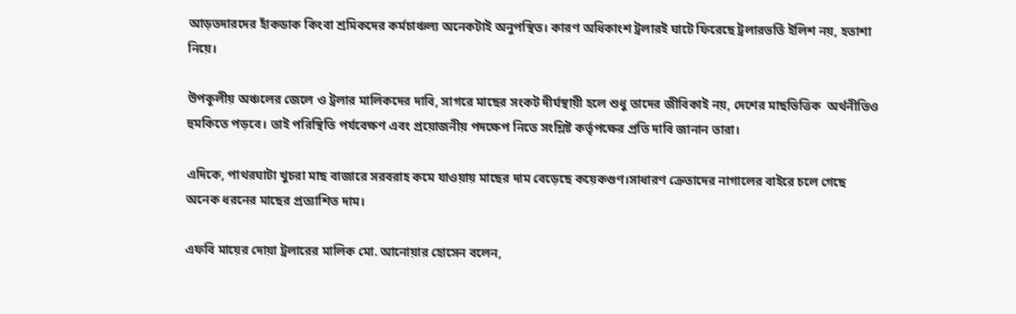আড়তদারদের হাঁকডাক কিংবা শ্রমিকদের কর্মচাঞ্চল্য অনেকটাই অনুপস্থিত। কারণ অধিকাংশ ট্রলারই ঘাটে ফিরেছে ট্রলারভর্তি ইলিশ নয়, হতাশা নিয়ে।

উপকূলীয় অঞ্চলের জেলে ও ট্রলার মালিকদের দাবি, সাগরে মাছের সংকট দীর্ঘস্থায়ী হলে শুধু তাদের জীবিকাই নয়, দেশের মাছভিত্তিক  অর্থনীতিও হুমকিতে পড়বে। তাই পরিস্থিতি পর্যবেক্ষণ এবং প্রয়োজনীয় পদক্ষেপ নিতে সংশ্লিষ্ট কর্তৃপক্ষের প্রতি দাবি জানান তারা।

এদিকে, পাথরঘাটা খুচরা মাছ বাজারে সরবরাহ কমে যাওয়ায় মাছের দাম বেড়েছে কয়েকগুণ।সাধারণ ক্রেতাদের নাগালের বাইরে চলে গেছে অনেক ধরনের মাছের প্রত্যাশিত দাম।

এফবি মায়ের দোয়া ট্রলারের মালিক মো. আনোয়ার হোসেন বলেন,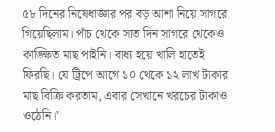৫৮ দিনের নিষেধাজ্ঞার পর বড় আশা নিয়ে সাগরে গিয়েছিলাম। পাঁচ থেকে সাত দিন সাগরে থেকেও কাঙ্ক্ষিত মাছ পাইনি। বাধ্য হয়ে খালি হাতেই ফিরছি। যে ট্রিপে আগে ১০ থেকে ১২ লাখ টাকার মাছ বিক্রি করতাম, এবার সেখানে খরচের টাকাও ওঠেনি।’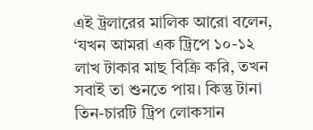এই ট্রলারের মালিক আরো বলেন, ‘যখন আমরা এক ট্রিপে ১০-১২ লাখ টাকার মাছ বিক্রি করি, তখন সবাই তা শুনতে পায়। কিন্তু টানা তিন-চারটি ট্রিপ লোকসান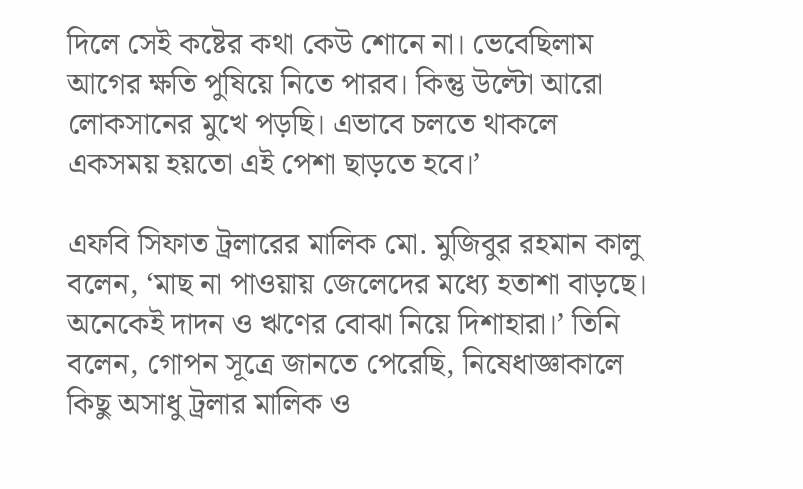দিলে সেই কষ্টের কথা কেউ শোনে না। ভেবেছিলাম আগের ক্ষতি পুষিয়ে নিতে পারব। কিন্তু উল্টো আরো  লোকসানের মুখে পড়ছি। এভাবে চলতে থাকলে একসময় হয়তো এই পেশা ছাড়তে হবে।’

এফবি সিফাত ট্রলারের মালিক মো. মুজিবুর রহমান কালু বলেন, ‘মাছ না পাওয়ায় জেলেদের মধ্যে হতাশা বাড়ছে। অনেকেই দাদন ও ঋণের বোঝা নিয়ে দিশাহারা।’ তিনি বলেন, গোপন সূত্রে জানতে পেরেছি, নিষেধাজ্ঞাকালে কিছু অসাধু ট্রলার মালিক ও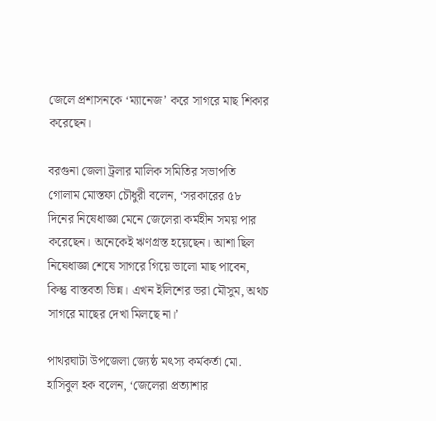জেলে প্রশাসনকে ‘ম্যানেজ’ করে সাগরে মাছ শিকার করেছেন।

বরগুনা জেলা ট্রলার মালিক সমিতির সভাপতি গোলাম মোস্তফা চৌধুরী বলেন, ‘সরকারের ৫৮ দিনের নিষেধাজ্ঞা মেনে জেলেরা কর্মহীন সময় পার করেছেন। অনেকেই ঋণগ্রস্ত হয়েছেন। আশা ছিল নিষেধাজ্ঞা শেষে সাগরে গিয়ে ভালো মাছ পাবেন, কিন্তু বাস্তবতা ভিন্ন। এখন ইলিশের ভরা মৌসুম, অথচ সাগরে মাছের দেখা মিলছে না।’

পাথরঘাটা উপজেলা জ্যেষ্ঠ মৎস্য কর্মকর্তা মো. হাসিবুল হক বলেন, ‘জেলেরা প্রত্যাশার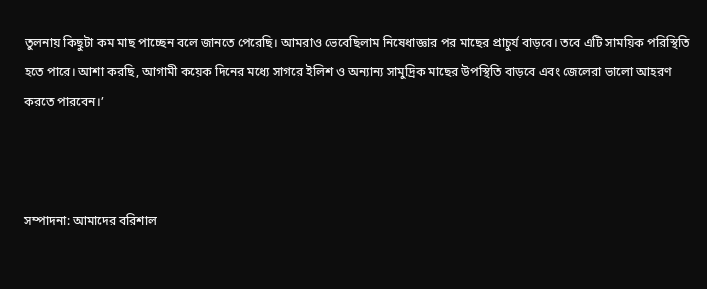তুলনায় কিছুটা কম মাছ পাচ্ছেন বলে জানতে পেরেছি। আমরাও ভেবেছিলাম নিষেধাজ্ঞার পর মাছের প্রাচুর্য বাড়বে। তবে এটি সাময়িক পরিস্থিতি হতে পারে। আশা করছি, আগামী কয়েক দিনের মধ্যে সাগরে ইলিশ ও অন্যান্য সামুদ্রিক মাছের উপস্থিতি বাড়বে এবং জেলেরা ভালো আহরণ করতে পারবেন।’



সম্পাদনা: আমাদের বরিশাল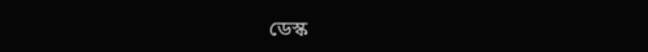ডেস্ক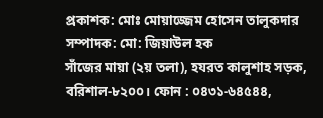প্রকাশক: মোঃ মোয়াজ্জেম হোসেন তালুকদার    সম্পাদক: মো: জিয়াউল হক
সাঁজের মায়া (২য় তলা), হযরত কালুশাহ সড়ক, বরিশাল-৮২০০। ফোন : ০৪৩১-৬৪৫৪৪,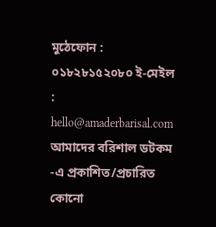মুঠেফোন : ০১৮২৮১৫২০৮০ ই-মেইল : hello@amaderbarisal.com
আমাদের বরিশাল ডটকম -এ প্রকাশিত/প্রচারিত কোনো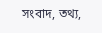সংবাদ, তথ্য,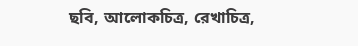ছবি, আলোকচিত্র, রেখাচিত্র,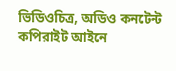ভিডিওচিত্র, অডিও কনটেন্ট কপিরাইট আইনে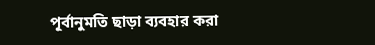পূর্বানুমতি ছাড়া ব্যবহার করা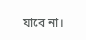যাবে না।